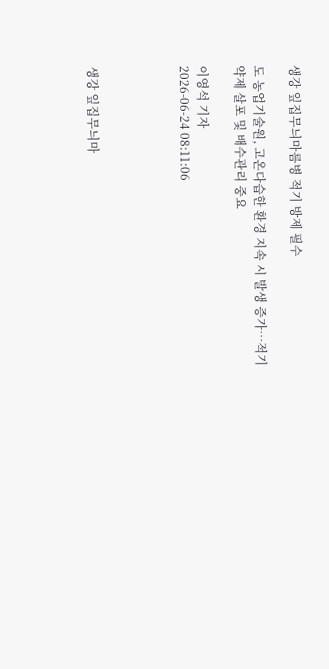생강 잎집무늬마름병 적기 방제 필수

도 농업기술원, 고온다습한 환경 지속 시 발생 증가…적기 약제 살포 및 배수관리 중요

이영석 기자
2026-06-24 08:11:06




생강 잎집무늬마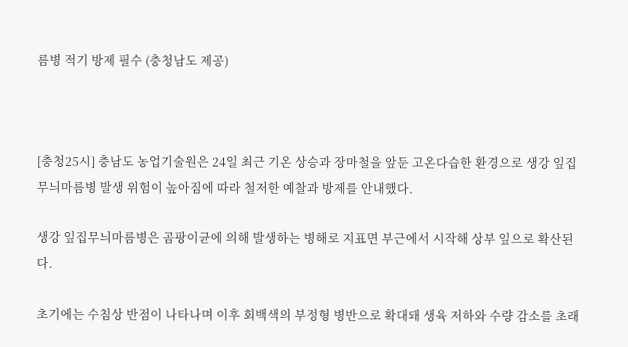름병 적기 방제 필수 (충청남도 제공)



[충청25시] 충남도 농업기술원은 24일 최근 기온 상승과 장마철을 앞둔 고온다습한 환경으로 생강 잎집무늬마름병 발생 위험이 높아짐에 따라 철저한 예찰과 방제를 안내했다.

생강 잎집무늬마름병은 곰팡이균에 의해 발생하는 병해로 지표면 부근에서 시작해 상부 잎으로 확산된다.

초기에는 수침상 반점이 나타나며 이후 회백색의 부정형 병반으로 확대돼 생육 저하와 수량 감소를 초래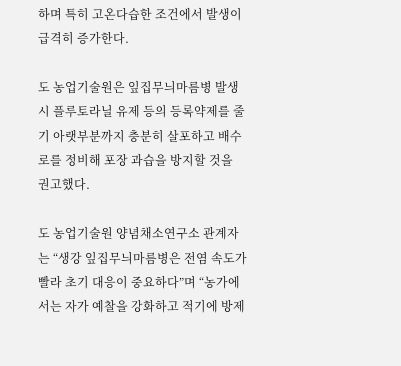하며 특히 고온다습한 조건에서 발생이 급격히 증가한다.

도 농업기술원은 잎집무늬마름병 발생 시 플루토라닐 유제 등의 등록약제를 줄기 아랫부분까지 충분히 살포하고 배수로를 정비해 포장 과습을 방지할 것을 권고했다.

도 농업기술원 양념채소연구소 관계자는 “생강 잎집무늬마름병은 전염 속도가 빨라 초기 대응이 중요하다”며 “농가에서는 자가 예찰을 강화하고 적기에 방제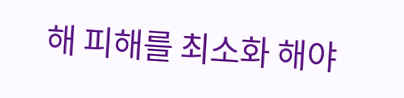해 피해를 최소화 해야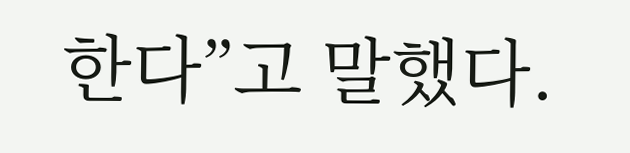한다”고 말했다.